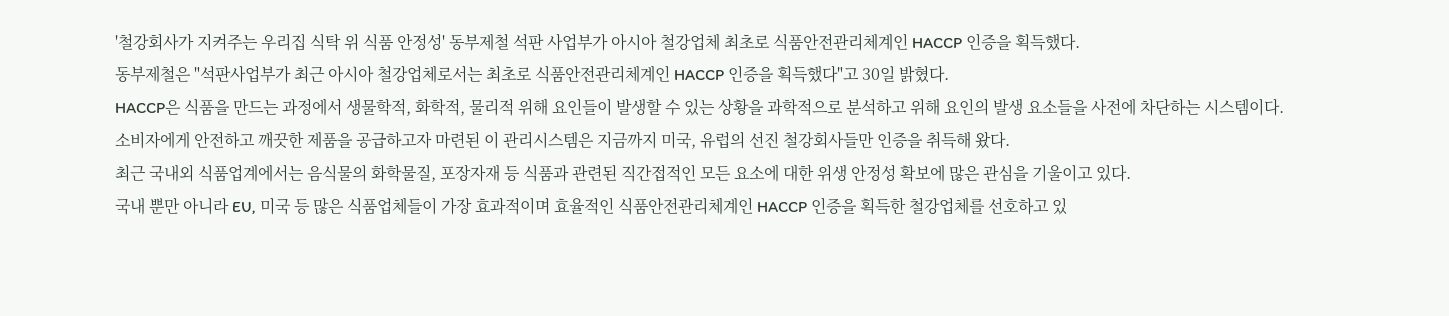'철강회사가 지켜주는 우리집 식탁 위 식품 안정성' 동부제철 석판 사업부가 아시아 철강업체 최초로 식품안전관리체계인 HACCP 인증을 획득했다.
동부제철은 "석판사업부가 최근 아시아 철강업체로서는 최초로 식품안전관리체계인 HACCP 인증을 획득했다"고 30일 밝혔다.
HACCP은 식품을 만드는 과정에서 생물학적, 화학적, 물리적 위해 요인들이 발생할 수 있는 상황을 과학적으로 분석하고 위해 요인의 발생 요소들을 사전에 차단하는 시스템이다.
소비자에게 안전하고 깨끗한 제품을 공급하고자 마련된 이 관리시스템은 지금까지 미국, 유럽의 선진 철강회사들만 인증을 취득해 왔다.
최근 국내외 식품업계에서는 음식물의 화학물질, 포장자재 등 식품과 관련된 직간접적인 모든 요소에 대한 위생 안정성 확보에 많은 관심을 기울이고 있다.
국내 뿐만 아니라 EU, 미국 등 많은 식품업체들이 가장 효과적이며 효율적인 식품안전관리체계인 HACCP 인증을 획득한 철강업체를 선호하고 있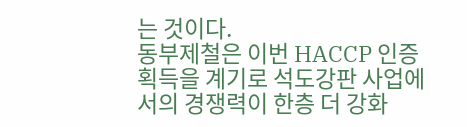는 것이다.
동부제철은 이번 HACCP 인증 획득을 계기로 석도강판 사업에서의 경쟁력이 한층 더 강화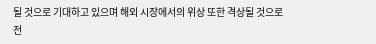될 것으로 기대하고 있으며 해외 시장에서의 위상 또한 격상될 것으로 전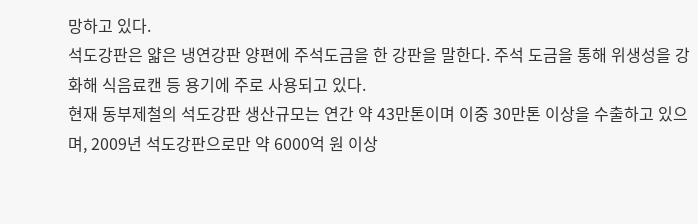망하고 있다.
석도강판은 얇은 냉연강판 양편에 주석도금을 한 강판을 말한다. 주석 도금을 통해 위생성을 강화해 식음료캔 등 용기에 주로 사용되고 있다.
현재 동부제철의 석도강판 생산규모는 연간 약 43만톤이며 이중 30만톤 이상을 수출하고 있으며, 2009년 석도강판으로만 약 6000억 원 이상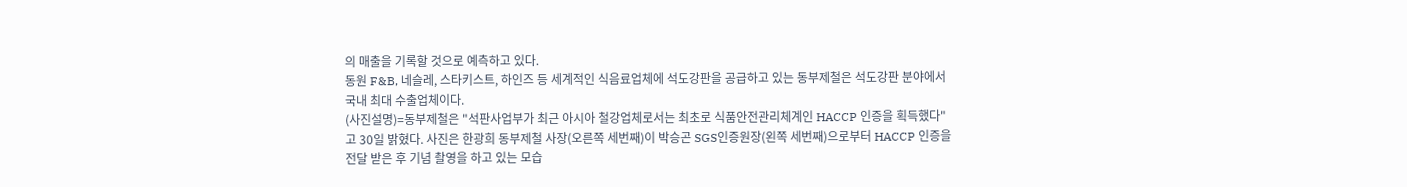의 매출을 기록할 것으로 예측하고 있다.
동원 F&B, 네슬레, 스타키스트, 하인즈 등 세계적인 식음료업체에 석도강판을 공급하고 있는 동부제철은 석도강판 분야에서 국내 최대 수출업체이다.
(사진설명)=동부제철은 "석판사업부가 최근 아시아 철강업체로서는 최초로 식품안전관리체계인 HACCP 인증을 획득했다"고 30일 밝혔다. 사진은 한광희 동부제철 사장(오른쪽 세번째)이 박승곤 SGS인증원장(왼쪽 세번째)으로부터 HACCP 인증을 전달 받은 후 기념 촬영을 하고 있는 모습